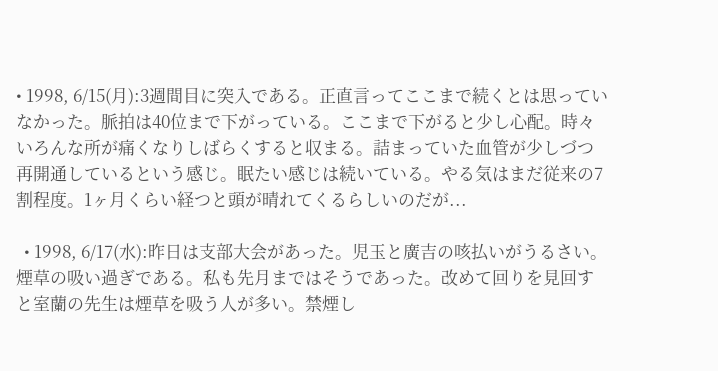• 1998, 6/15(月):3週間目に突入である。正直言ってここまで続くとは思っていなかった。脈拍は40位まで下がっている。ここまで下がると少し心配。時々いろんな所が痛くなりしばらくすると収まる。詰まっていた血管が少しづつ再開通しているという感じ。眠たい感じは続いている。やる気はまだ従来の7割程度。1ヶ月くらい経つと頭が晴れてくるらしいのだが...

  • 1998, 6/17(水):昨日は支部大会があった。児玉と廣吉の咳払いがうるさい。煙草の吸い過ぎである。私も先月まではそうであった。改めて回りを見回すと室蘭の先生は煙草を吸う人が多い。禁煙し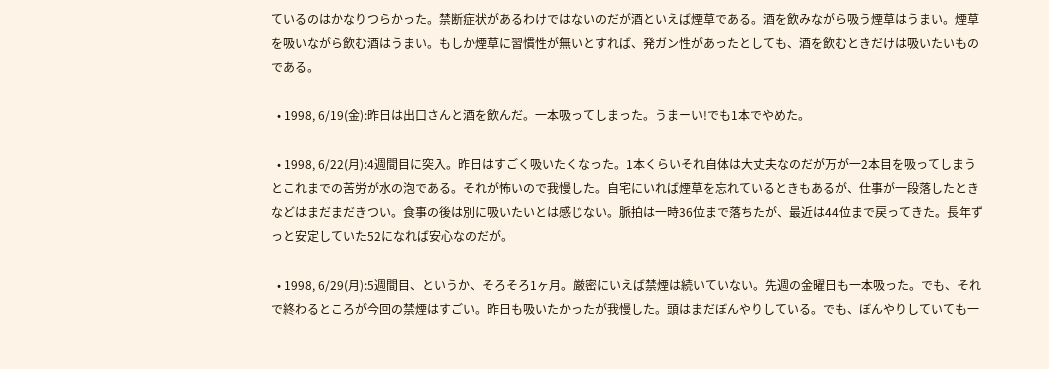ているのはかなりつらかった。禁断症状があるわけではないのだが酒といえば煙草である。酒を飲みながら吸う煙草はうまい。煙草を吸いながら飲む酒はうまい。もしか煙草に習慣性が無いとすれば、発ガン性があったとしても、酒を飲むときだけは吸いたいものである。

  • 1998, 6/19(金):昨日は出口さんと酒を飲んだ。一本吸ってしまった。うまーい!でも1本でやめた。

  • 1998, 6/22(月):4週間目に突入。昨日はすごく吸いたくなった。1本くらいそれ自体は大丈夫なのだが万が一2本目を吸ってしまうとこれまでの苦労が水の泡である。それが怖いので我慢した。自宅にいれば煙草を忘れているときもあるが、仕事が一段落したときなどはまだまだきつい。食事の後は別に吸いたいとは感じない。脈拍は一時36位まで落ちたが、最近は44位まで戻ってきた。長年ずっと安定していた52になれば安心なのだが。

  • 1998, 6/29(月):5週間目、というか、そろそろ1ヶ月。厳密にいえば禁煙は続いていない。先週の金曜日も一本吸った。でも、それで終わるところが今回の禁煙はすごい。昨日も吸いたかったが我慢した。頭はまだぼんやりしている。でも、ぼんやりしていても一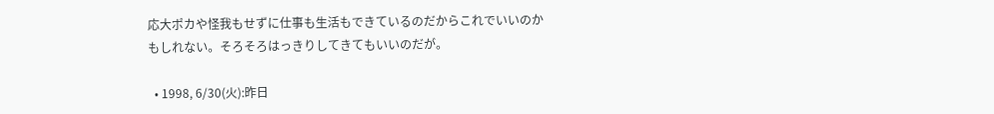応大ポカや怪我もせずに仕事も生活もできているのだからこれでいいのかもしれない。そろそろはっきりしてきてもいいのだが。

  • 1998, 6/30(火):昨日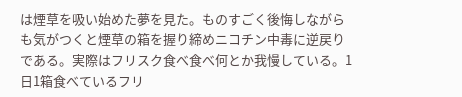は煙草を吸い始めた夢を見た。ものすごく後悔しながらも気がつくと煙草の箱を握り締めニコチン中毒に逆戻りである。実際はフリスク食べ食べ何とか我慢している。1日1箱食べているフリ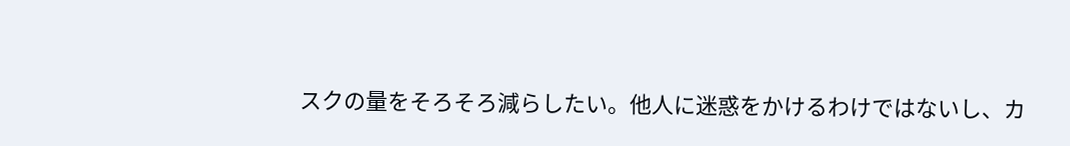スクの量をそろそろ減らしたい。他人に迷惑をかけるわけではないし、カ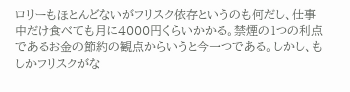ロリーもほとんどないがフリスク依存というのも何だし、仕事中だけ食べても月に4000円くらいかかる。禁煙の1つの利点であるお金の節約の観点からいうと今一つである。しかし、もしかフリスクがな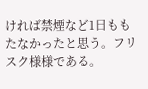ければ禁煙など1日ももたなかったと思う。フリスク様様である。